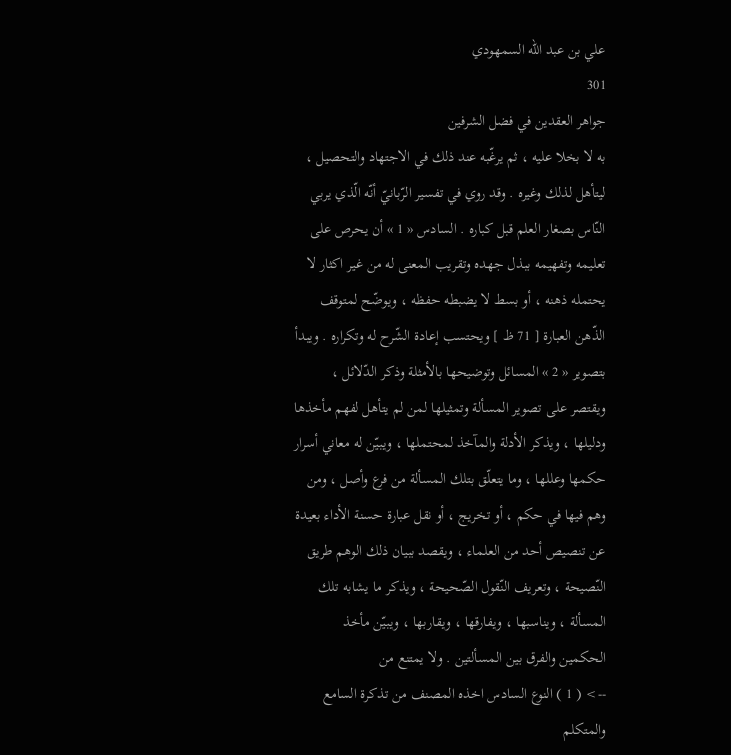علي بن عبد الله السمهودي
301
جواهر العقدين في فضل الشرفين
به لا بخلا عليه ، ثم يرغّبه عند ذلك في الاجتهاد والتحصيل ، ليتأهل لذلك وغيره . وقد روي في تفسير الرّبانيّ أنّه الّذي يربي النّاس بصغار العلم قبل كباره . السادس « 1 » أن يحرص على تعليمه وتفهيمه ببذل جهده وتقريب المعنى له من غير اكثار لا يحتمله ذهنه ، أو بسط لا يضبطه حفظه ، ويوضّح لمتوقف الذّهن العبارة [ 71 ظ ] ويحتسب إعادة الشّرح له وتكراره . ويبدأ بتصوير « 2 » المسائل وتوضيحها بالأمثلة وذكر الدّلائل ، ويقتصر على تصوير المسألة وتمثيلها لمن لم يتأهل لفهم مأخذها ودليلها ، ويذكر الأدلة والمآخذ لمحتملها ، ويبيّن له معاني أسرار حكمها وعللها ، وما يتعلّق بتلك المسألة من فرع وأصل ، ومن وهم فيها في حكم ، أو تخريج ، أو نقل عبارة حسنة الأداء بعيدة عن تنصيص أحد من العلماء ، ويقصد ببيان ذلك الوهم طريق النّصيحة ، وتعريف النّقول الصّحيحة ، ويذكر ما يشابه تلك المسألة ، ويناسبها ، ويفارقها ، ويقاربها ، ويبيّن مأخذ الحكمين والفرق بين المسألتين . ولا يمتنع من
--> ( 1 ) النوع السادس اخذه المصنف من تذكرة السامع والمتكلم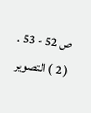ص 52 - 53 . ( 2 ) التصوير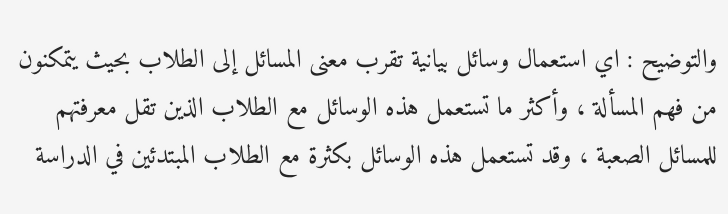والتوضيح : اي استعمال وسائل بيانية تقرب معنى المسائل إلى الطلاب بحيث يتمكنون من فهم المسألة ، وأكثر ما تستعمل هذه الوسائل مع الطلاب الذين تقل معرفتهم للمسائل الصعبة ، وقد تستعمل هذه الوسائل بكثرة مع الطلاب المبتدئين في الدراسة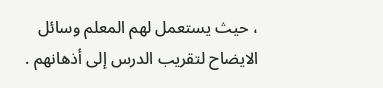، حيث يستعمل لهم المعلم وسائل الايضاح لتقريب الدرس إلى أذهانهم .